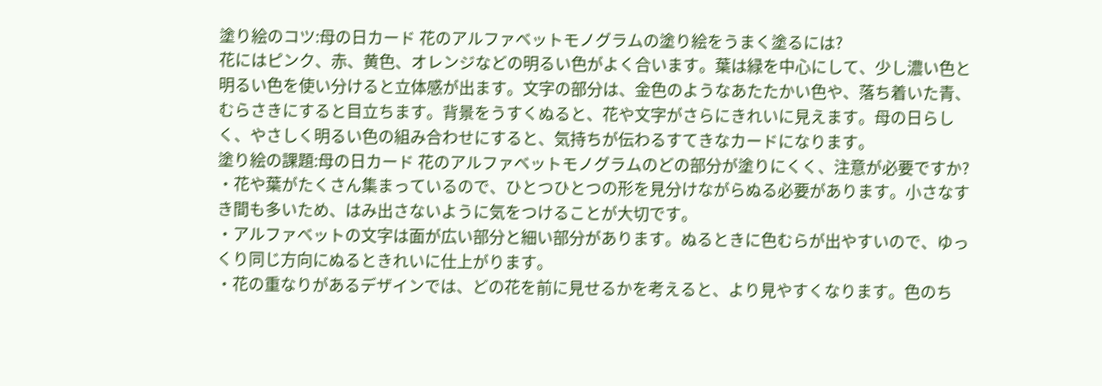塗り絵のコツ:母の日カード 花のアルファベットモノグラムの塗り絵をうまく塗るには?
花にはピンク、赤、黄色、オレンジなどの明るい色がよく合います。葉は緑を中心にして、少し濃い色と明るい色を使い分けると立体感が出ます。文字の部分は、金色のようなあたたかい色や、落ち着いた青、むらさきにすると目立ちます。背景をうすくぬると、花や文字がさらにきれいに見えます。母の日らしく、やさしく明るい色の組み合わせにすると、気持ちが伝わるすてきなカードになります。
塗り絵の課題:母の日カード 花のアルファベットモノグラムのどの部分が塗りにくく、注意が必要ですか?
・花や葉がたくさん集まっているので、ひとつひとつの形を見分けながらぬる必要があります。小さなすき間も多いため、はみ出さないように気をつけることが大切です。
・アルファベットの文字は面が広い部分と細い部分があります。ぬるときに色むらが出やすいので、ゆっくり同じ方向にぬるときれいに仕上がります。
・花の重なりがあるデザインでは、どの花を前に見せるかを考えると、より見やすくなります。色のち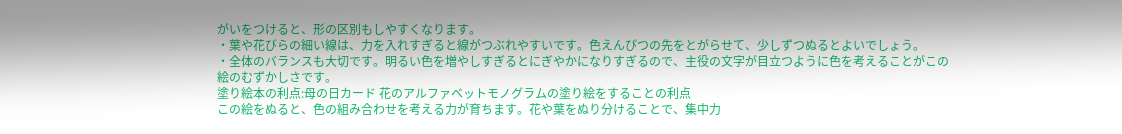がいをつけると、形の区別もしやすくなります。
・葉や花びらの細い線は、力を入れすぎると線がつぶれやすいです。色えんぴつの先をとがらせて、少しずつぬるとよいでしょう。
・全体のバランスも大切です。明るい色を増やしすぎるとにぎやかになりすぎるので、主役の文字が目立つように色を考えることがこの絵のむずかしさです。
塗り絵本の利点:母の日カード 花のアルファベットモノグラムの塗り絵をすることの利点
この絵をぬると、色の組み合わせを考える力が育ちます。花や葉をぬり分けることで、集中力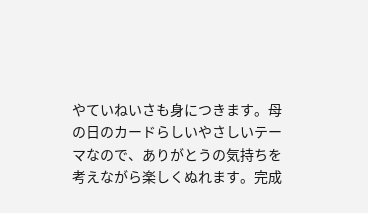やていねいさも身につきます。母の日のカードらしいやさしいテーマなので、ありがとうの気持ちを考えながら楽しくぬれます。完成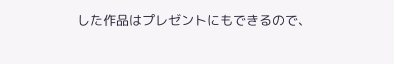した作品はプレゼントにもできるので、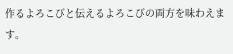作るよろこびと伝えるよろこびの両方を味わえます。